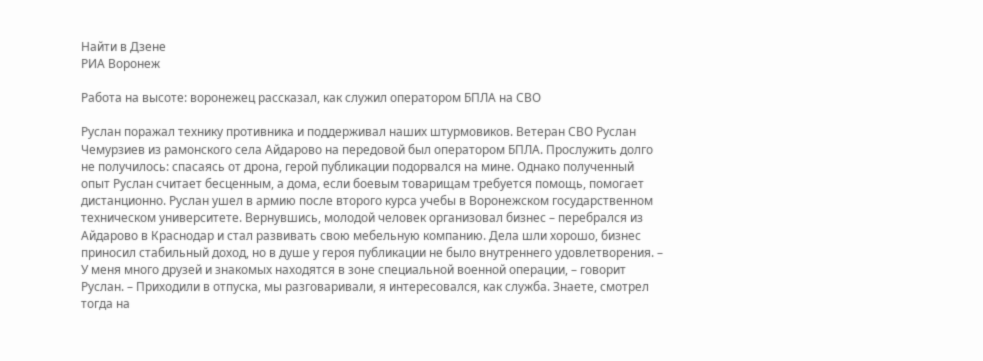Найти в Дзене
РИА Воронеж

Работа на высоте: воронежец рассказал, как служил оператором БПЛА на СВО

Руслан поражал технику противника и поддерживал наших штурмовиков. Ветеран СВО Руслан Чемурзиев из рамонского села Айдарово на передовой был оператором БПЛА. Прослужить долго не получилось: спасаясь от дрона, герой публикации подорвался на мине. Однако полученный опыт Руслан считает бесценным, а дома, если боевым товарищам требуется помощь, помогает дистанционно. Руслан ушел в армию после второго курса учебы в Воронежском государственном техническом университете. Вернувшись, молодой человек организовал бизнес – перебрался из Айдарово в Краснодар и стал развивать свою мебельную компанию. Дела шли хорошо, бизнес приносил стабильный доход, но в душе у героя публикации не было внутреннего удовлетворения. – У меня много друзей и знакомых находятся в зоне специальной военной операции, – говорит Руслан. – Приходили в отпуска, мы разговаривали, я интересовался, как служба. Знаете, смотрел тогда на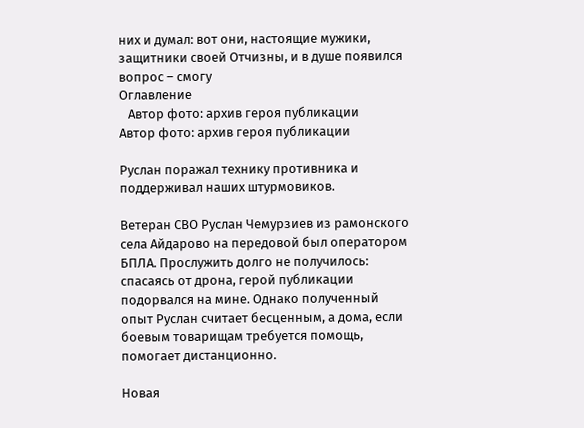них и думал: вот они, настоящие мужики, защитники своей Отчизны, и в душе появился вопрос – смогу
Оглавление
   Автор фото: архив героя публикации
Автор фото: архив героя публикации

Руслан поражал технику противника и поддерживал наших штурмовиков.

Ветеран СВО Руслан Чемурзиев из рамонского села Айдарово на передовой был оператором БПЛА. Прослужить долго не получилось: спасаясь от дрона, герой публикации подорвался на мине. Однако полученный опыт Руслан считает бесценным, а дома, если боевым товарищам требуется помощь, помогает дистанционно.

Новая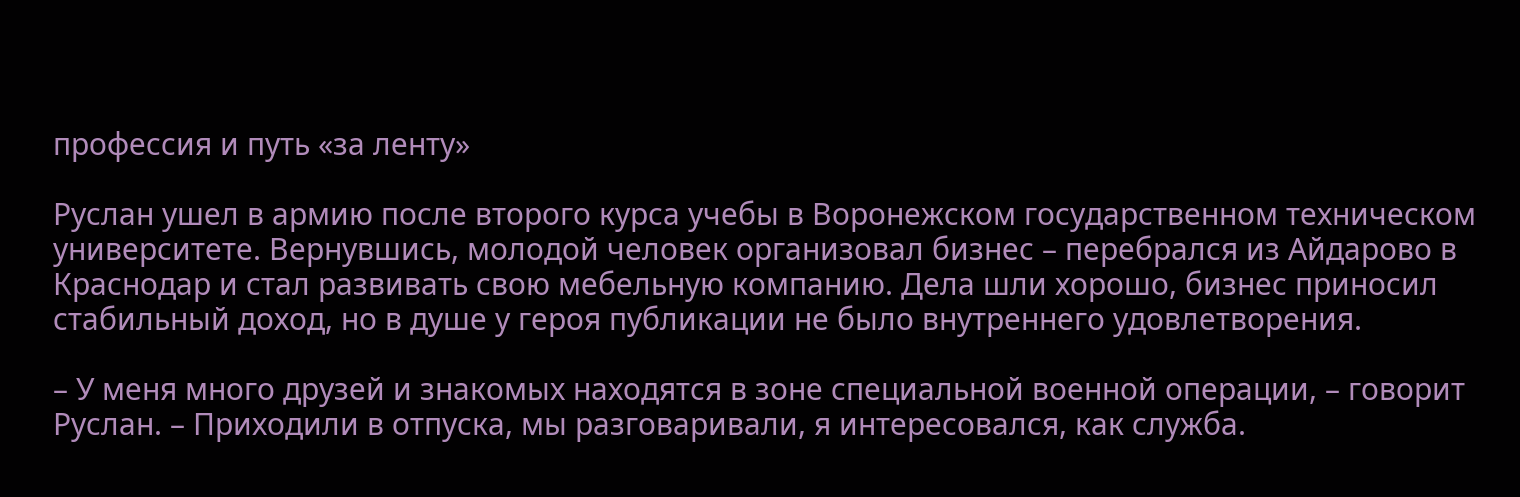профессия и путь «за ленту»

Руслан ушел в армию после второго курса учебы в Воронежском государственном техническом университете. Вернувшись, молодой человек организовал бизнес – перебрался из Айдарово в Краснодар и стал развивать свою мебельную компанию. Дела шли хорошо, бизнес приносил стабильный доход, но в душе у героя публикации не было внутреннего удовлетворения.

– У меня много друзей и знакомых находятся в зоне специальной военной операции, – говорит Руслан. – Приходили в отпуска, мы разговаривали, я интересовался, как служба.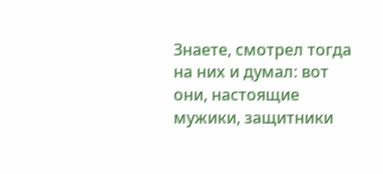Знаете, смотрел тогда на них и думал: вот они, настоящие мужики, защитники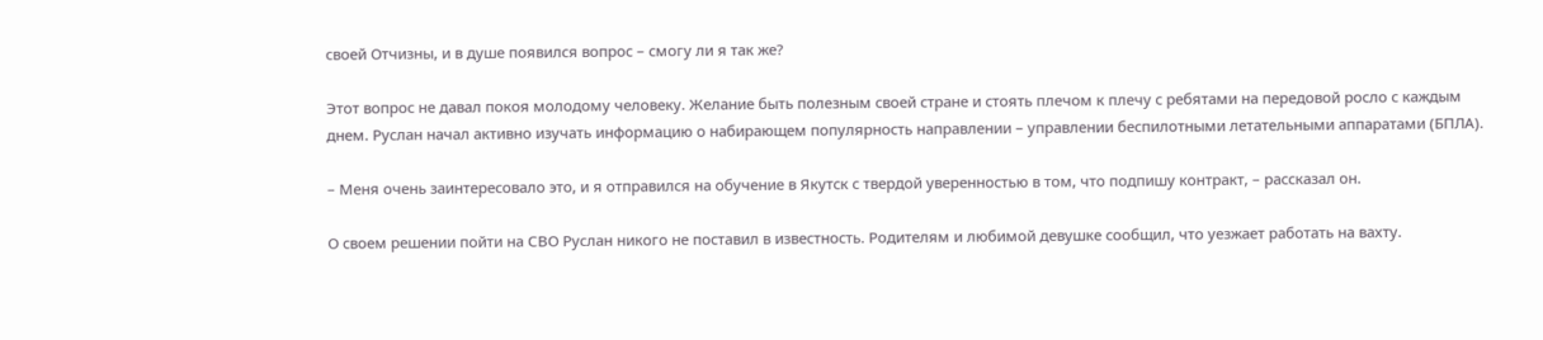своей Отчизны, и в душе появился вопрос – смогу ли я так же?

Этот вопрос не давал покоя молодому человеку. Желание быть полезным своей стране и стоять плечом к плечу с ребятами на передовой росло с каждым днем. Руслан начал активно изучать информацию о набирающем популярность направлении – управлении беспилотными летательными аппаратами (БПЛА).

– Меня очень заинтересовало это, и я отправился на обучение в Якутск с твердой уверенностью в том, что подпишу контракт, – рассказал он.

О своем решении пойти на СВО Руслан никого не поставил в известность. Родителям и любимой девушке сообщил, что уезжает работать на вахту.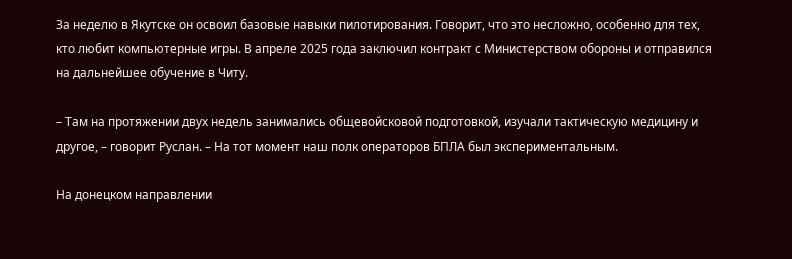За неделю в Якутске он освоил базовые навыки пилотирования. Говорит, что это несложно, особенно для тех, кто любит компьютерные игры. В апреле 2025 года заключил контракт с Министерством обороны и отправился на дальнейшее обучение в Читу.

– Там на протяжении двух недель занимались общевойсковой подготовкой, изучали тактическую медицину и другое, – говорит Руслан. – На тот момент наш полк операторов БПЛА был экспериментальным.

На донецком направлении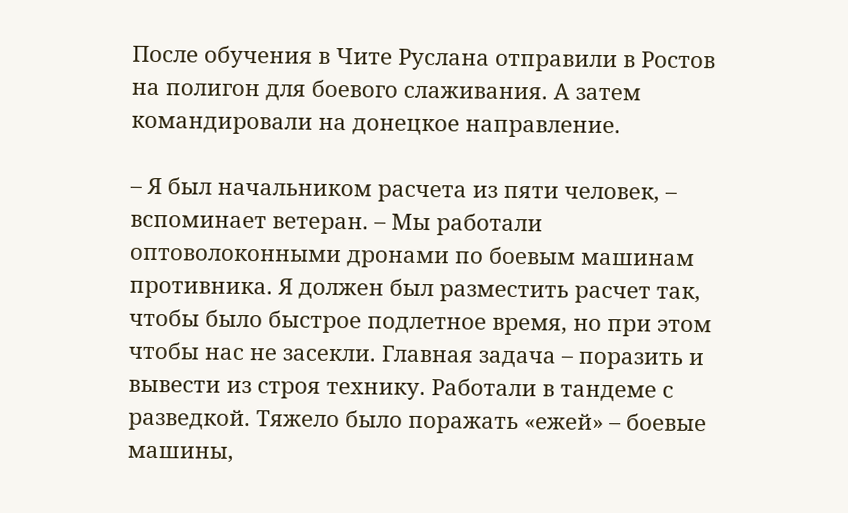После обучения в Чите Руслана отправили в Ростов на полигон для боевого слаживания. А затем командировали на донецкое направление.

– Я был начальником расчета из пяти человек, – вспоминает ветеран. – Мы работали оптоволоконными дронами по боевым машинам противника. Я должен был разместить расчет так, чтобы было быстрое подлетное время, но при этом чтобы нас не засекли. Главная задача – поразить и вывести из строя технику. Работали в тандеме с разведкой. Тяжело было поражать «ежей» – боевые машины,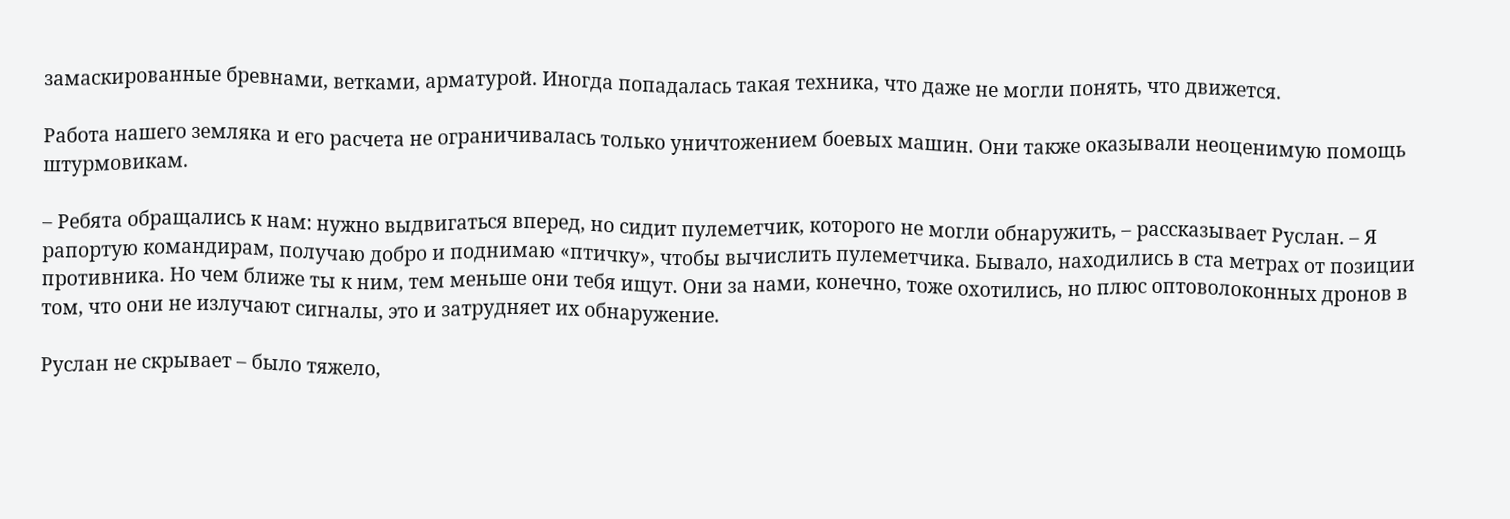замаскированные бревнами, ветками, арматурой. Иногда попадалась такая техника, что даже не могли понять, что движется.

Работа нашего земляка и его расчета не ограничивалась только уничтожением боевых машин. Они также оказывали неоценимую помощь штурмовикам.

– Ребята обращались к нам: нужно выдвигаться вперед, но сидит пулеметчик, которого не могли обнаружить, – рассказывает Руслан. – Я рапортую командирам, получаю добро и поднимаю «птичку», чтобы вычислить пулеметчика. Бывало, находились в ста метрах от позиции противника. Но чем ближе ты к ним, тем меньше они тебя ищут. Они за нами, конечно, тоже охотились, но плюс оптоволоконных дронов в том, что они не излучают сигналы, это и затрудняет их обнаружение.

Руслан не скрывает – было тяжело,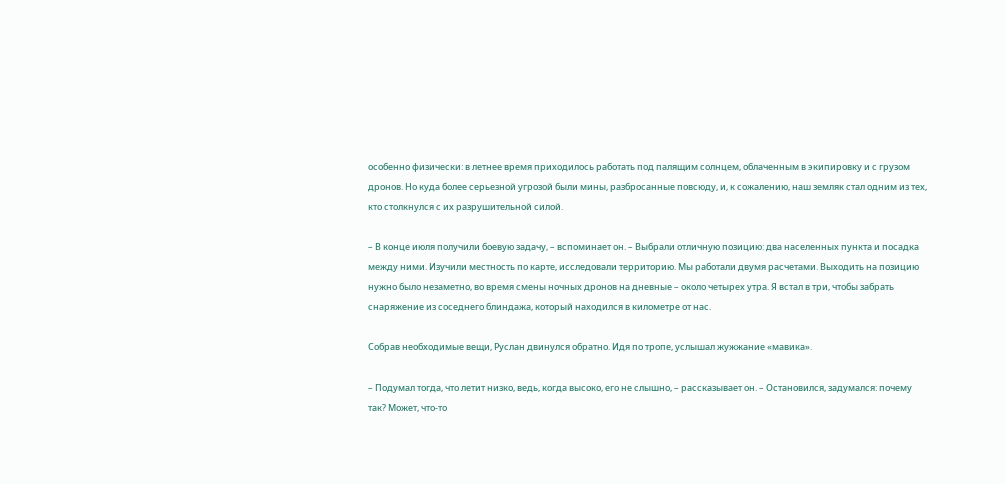особенно физически: в летнее время приходилось работать под палящим солнцем, облаченным в экипировку и с грузом дронов. Но куда более серьезной угрозой были мины, разбросанные повсюду, и, к сожалению, наш земляк стал одним из тех, кто столкнулся с их разрушительной силой.

– В конце июля получили боевую задачу, – вспоминает он. – Выбрали отличную позицию: два населенных пункта и посадка между ними. Изучили местность по карте, исследовали территорию. Мы работали двумя расчетами. Выходить на позицию нужно было незаметно, во время смены ночных дронов на дневные – около четырех утра. Я встал в три, чтобы забрать снаряжение из соседнего блиндажа, который находился в километре от нас.

Собрав необходимые вещи, Руслан двинулся обратно. Идя по тропе, услышал жужжание «мавика».

– Подумал тогда, что летит низко, ведь, когда высоко, его не слышно, – рассказывает он. – Остановился, задумался: почему так? Может, что-то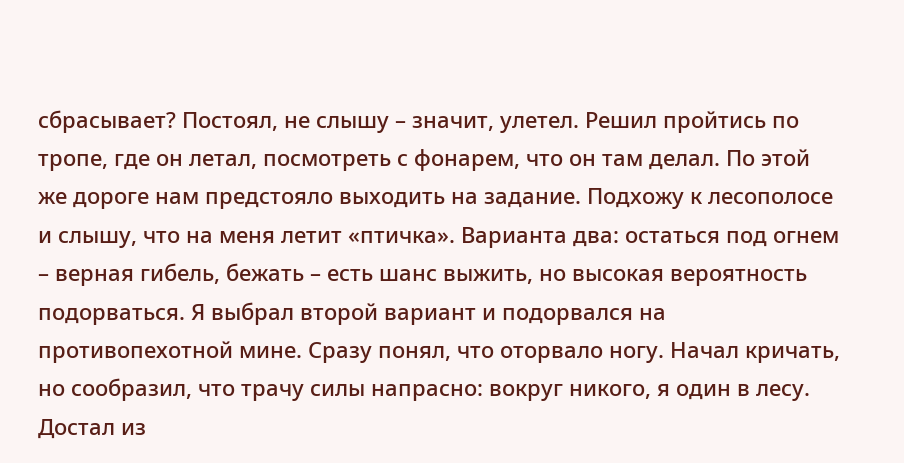сбрасывает? Постоял, не слышу – значит, улетел. Решил пройтись по тропе, где он летал, посмотреть с фонарем, что он там делал. По этой же дороге нам предстояло выходить на задание. Подхожу к лесополосе и слышу, что на меня летит «птичка». Варианта два: остаться под огнем – верная гибель, бежать – есть шанс выжить, но высокая вероятность подорваться. Я выбрал второй вариант и подорвался на противопехотной мине. Сразу понял, что оторвало ногу. Начал кричать, но сообразил, что трачу силы напрасно: вокруг никого, я один в лесу. Достал из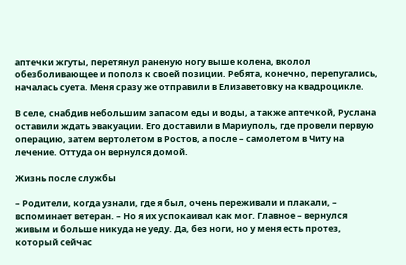аптечки жгуты, перетянул раненую ногу выше колена, вколол обезболивающее и пополз к своей позиции. Ребята, конечно, перепугались, началась суета. Меня сразу же отправили в Елизаветовку на квадроцикле.

В селе, снабдив небольшим запасом еды и воды, а также аптечкой, Руслана оставили ждать эвакуации. Его доставили в Мариуполь, где провели первую операцию, затем вертолетом в Ростов, а после – самолетом в Читу на лечение. Оттуда он вернулся домой.

Жизнь после службы

– Родители, когда узнали, где я был, очень переживали и плакали, – вспоминает ветеран. – Но я их успокаивал как мог. Главное – вернулся живым и больше никуда не уеду. Да, без ноги, но у меня есть протез, который сейчас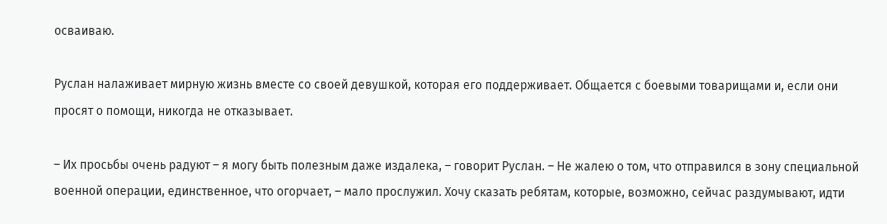осваиваю.

Руслан налаживает мирную жизнь вместе со своей девушкой, которая его поддерживает. Общается с боевыми товарищами и, если они просят о помощи, никогда не отказывает.

– Их просьбы очень радуют – я могу быть полезным даже издалека, – говорит Руслан. – Не жалею о том, что отправился в зону специальной военной операции, единственное, что огорчает, – мало прослужил. Хочу сказать ребятам, которые, возможно, сейчас раздумывают, идти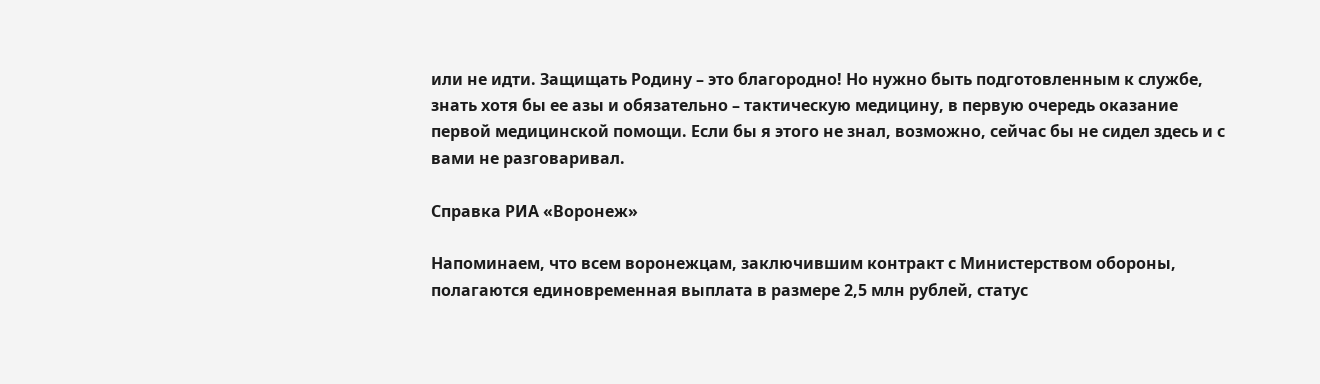или не идти. Защищать Родину – это благородно! Но нужно быть подготовленным к службе, знать хотя бы ее азы и обязательно – тактическую медицину, в первую очередь оказание первой медицинской помощи. Если бы я этого не знал, возможно, сейчас бы не сидел здесь и с вами не разговаривал.

Справка РИА «Воронеж»

Напоминаем, что всем воронежцам, заключившим контракт с Министерством обороны, полагаются единовременная выплата в размере 2,5 млн рублей, статус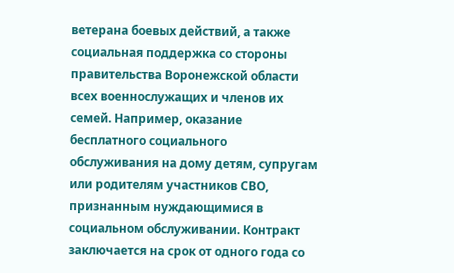ветерана боевых действий, а также социальная поддержка со стороны правительства Воронежской области всех военнослужащих и членов их семей. Например, оказание бесплатного социального обслуживания на дому детям, супругам или родителям участников СВО, признанным нуждающимися в социальном обслуживании. Контракт заключается на срок от одного года со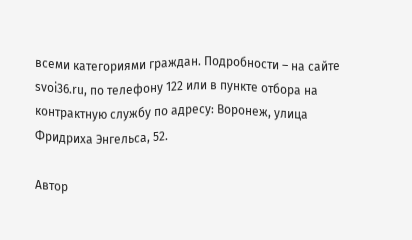всеми категориями граждан. Подробности – на сайте svoi36.ru, по телефону 122 или в пункте отбора на контрактную службу по адресу: Воронеж, улица Фридриха Энгельса, 52.

Автор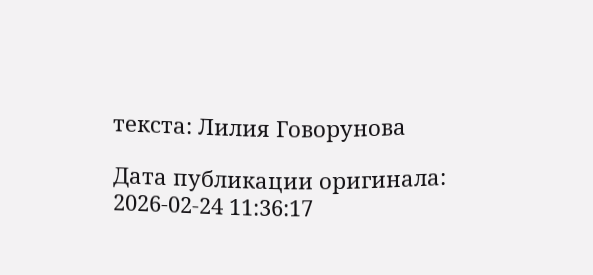текста: Лилия Говорунова

Дата публикации оригинала: 2026-02-24 11:36:17